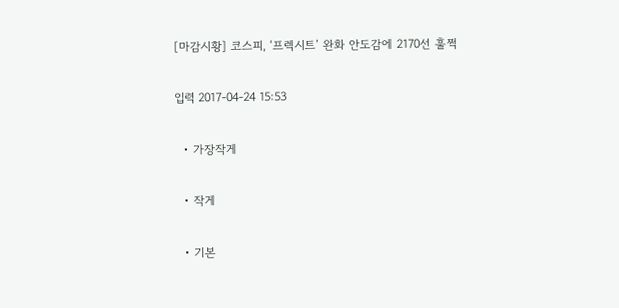[마감시황] 코스피, ‘프렉시트’ 완화 안도감에 2170선 훌쩍

입력 2017-04-24 15:53

  • 가장작게

  • 작게

  • 기본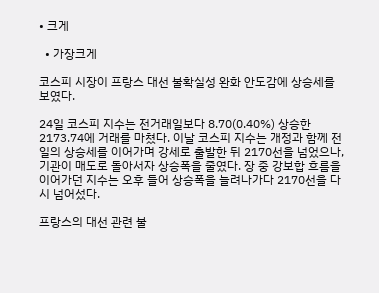• 크게

  • 가장크게

코스피 시장이 프랑스 대선 불확실성 완화 안도감에 상승세를 보였다.

24일 코스피 지수는 전거래일보다 8.70(0.40%) 상승한 2173.74에 거래를 마쳤다. 이날 코스피 지수는 개정과 함께 전일의 상승세를 이어가며 강세로 출발한 뒤 2170선을 넘었으나, 기관이 매도로 돌아서자 상승폭을 줄였다. 장 중 강보합 흐름을 이어가던 지수는 오후 들어 상승폭을 늘려나가다 2170선을 다시 넘어섰다.

프랑스의 대선 관련 불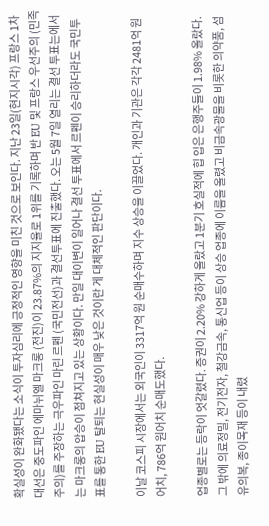확실성이 완화됐다는 소식이 투자심리에 긍정적인 영향을 미친 것으로 보인다. 지난 23일(현지시각) 프랑스 1차 대선은 중도파인 에마뉘엘 마크롱 (전진)이 23.87%의 지지율로 1위를 기록하며 반 EU 및 프랑스 우선주의 (민족주의)를 주장하는 극우파인 마린 르펜 (국민전선)과 결선투표에 진출했다. 오는 5월 7일 열리는 결선 투표는에서는 마크롱의 압승이 점쳐지고 있는 상황이다. 만일 대이변이 일어나 결선 투표에서 르펜이 승리하더라도 국민투표를 통한 EU 탈퇴는 현실성이 매우 낮은 것이란 게 대체적인 판단이다.

이날 코스피 시장에서는 외국인이 3317억 원 순매수하며 지수 상승을 이끌었다. 개인과 기관은 각각 2481억 원어치, 786억 원어치 순매도했다.

업종별로는 등락이 엇갈렸다. 증권이 2.20% 강하게 올랐고 1분기 호실적에 힙 입은 은행주들이 1.98% 올랐다. 그 밖에 의료정밀, 전기전자, 철강금속, 통신업 등이 상승 업종에 이름을 올렸고 비금속광물을 비롯한 의약품, 섬유의복, 종이목재 등이 내렸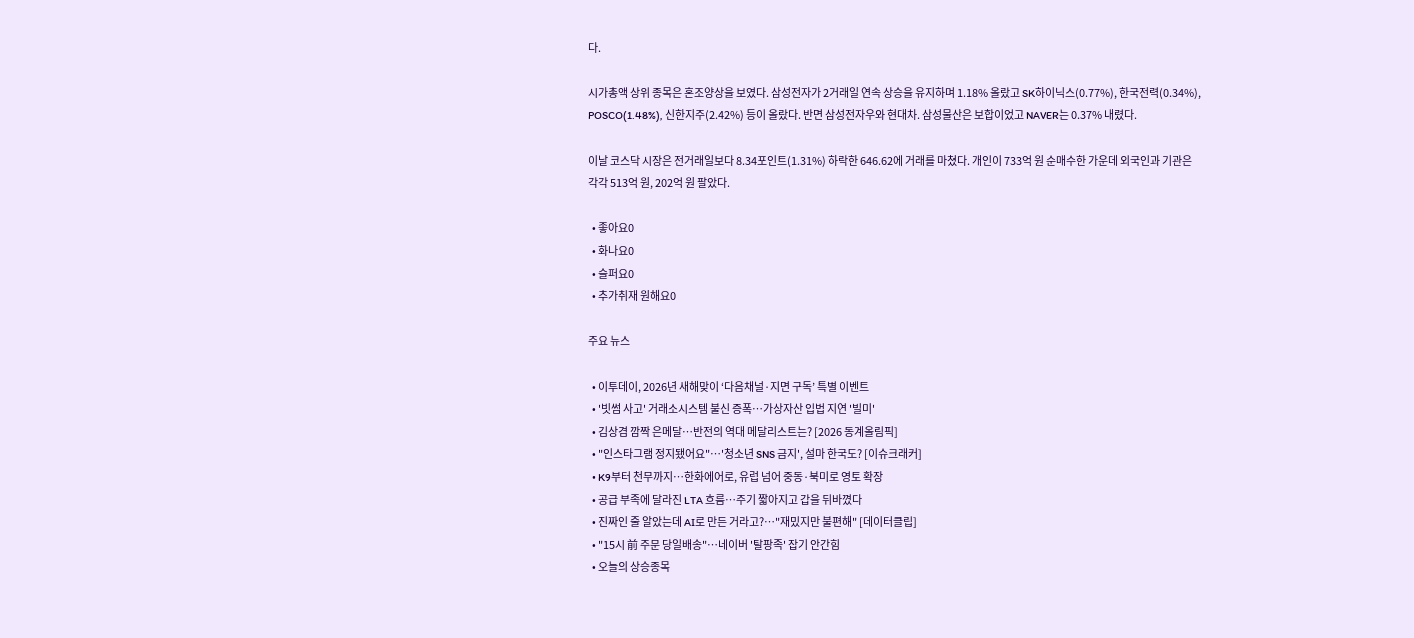다.

시가총액 상위 종목은 혼조양상을 보였다. 삼성전자가 2거래일 연속 상승을 유지하며 1.18% 올랐고 SK하이닉스(0.77%), 한국전력(0.34%), POSCO(1.48%), 신한지주(2.42%) 등이 올랐다. 반면 삼성전자우와 현대차. 삼성물산은 보합이었고 NAVER는 0.37% 내렸다.

이날 코스닥 시장은 전거래일보다 8.34포인트(1.31%) 하락한 646.62에 거래를 마쳤다. 개인이 733억 원 순매수한 가운데 외국인과 기관은 각각 513억 원, 202억 원 팔았다.

  • 좋아요0
  • 화나요0
  • 슬퍼요0
  • 추가취재 원해요0

주요 뉴스

  • 이투데이, 2026년 새해맞이 ‘다음채널·지면 구독’ 특별 이벤트
  • '빗썸 사고' 거래소시스템 불신 증폭…가상자산 입법 지연 '빌미'
  • 김상겸 깜짝 은메달…반전의 역대 메달리스트는? [2026 동계올림픽]
  • "인스타그램 정지됐어요"⋯'청소년 SNS 금지', 설마 한국도? [이슈크래커]
  • K9부터 천무까지…한화에어로, 유럽 넘어 중동·북미로 영토 확장
  • 공급 부족에 달라진 LTA 흐름⋯주기 짧아지고 갑을 뒤바꼈다
  • 진짜인 줄 알았는데 AI로 만든 거라고?…"재밌지만 불편해" [데이터클립]
  • "15시 前 주문 당일배송"…네이버 '탈팡족' 잡기 안간힘
  • 오늘의 상승종목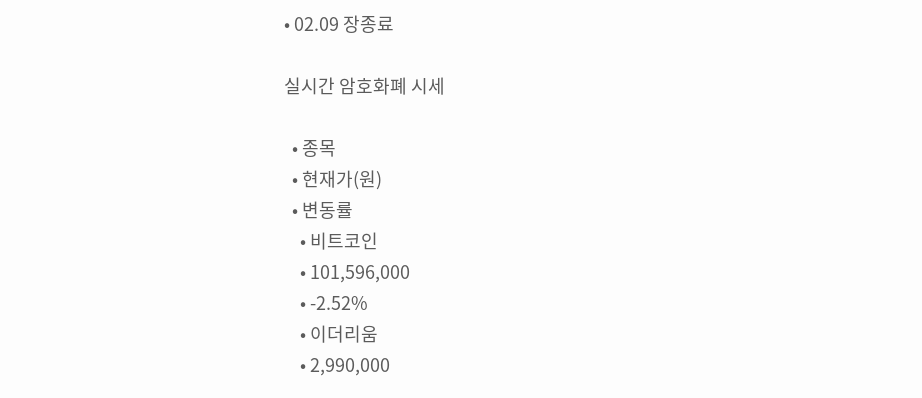• 02.09 장종료

실시간 암호화폐 시세

  • 종목
  • 현재가(원)
  • 변동률
    • 비트코인
    • 101,596,000
    • -2.52%
    • 이더리움
    • 2,990,000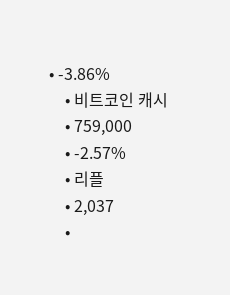• -3.86%
    • 비트코인 캐시
    • 759,000
    • -2.57%
    • 리플
    • 2,037
    •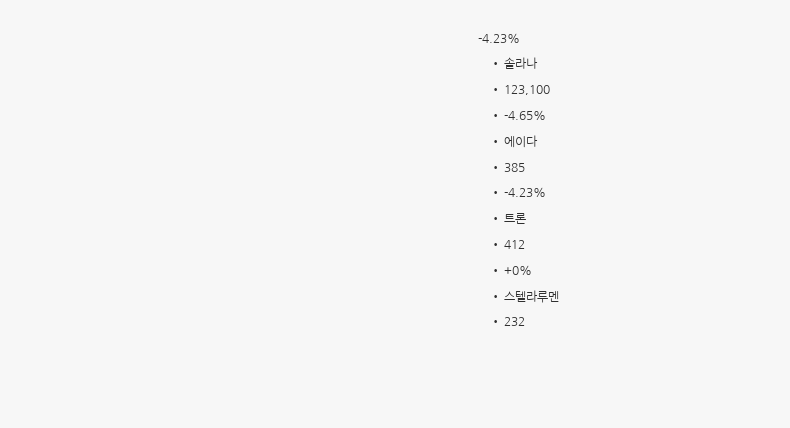-4.23%
    • 솔라나
    • 123,100
    • -4.65%
    • 에이다
    • 385
    • -4.23%
    • 트론
    • 412
    • +0%
    • 스텔라루멘
    • 232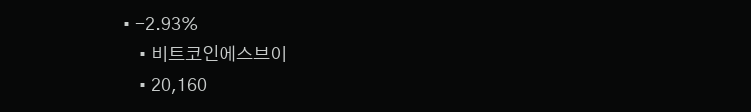• -2.93%
    • 비트코인에스브이
    • 20,160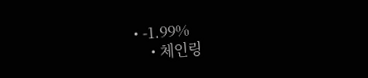• -1.99%
    • 체인링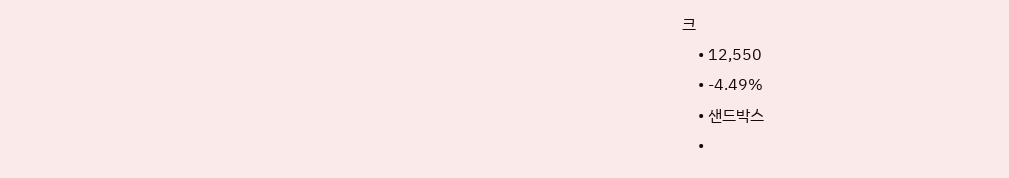크
    • 12,550
    • -4.49%
    • 샌드박스
    •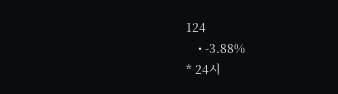124
    • -3.88%
* 24시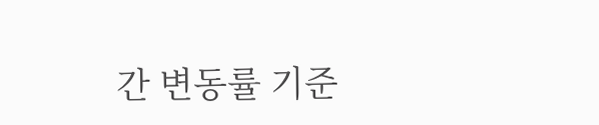간 변동률 기준